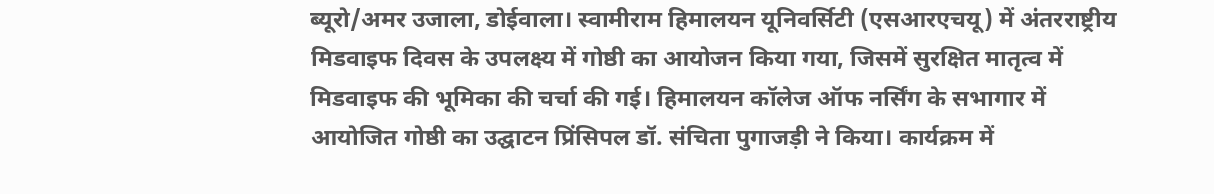ब्यूरो/अमर उजाला, डोईवाला। स्वामीराम हिमालयन यूनिवर्सिटी (एसआरएचयू) में अंतरराष्ट्रीय मिडवाइफ दिवस के उपलक्ष्य में गोष्ठी का आयोजन किया गया, जिसमें सुरक्षित मातृत्व में मिडवाइफ की भूमिका की चर्चा की गई। हिमालयन कॉलेज ऑफ नर्सिंग के सभागार में आयोजित गोष्ठी का उद्घाटन प्रिंसिपल डॉ. संचिता पुगाजड़ी ने किया। कार्यक्रम में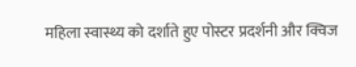महिला स्वास्थ्य को दर्शाते हुए पोस्टर प्रदर्शनी और क्विज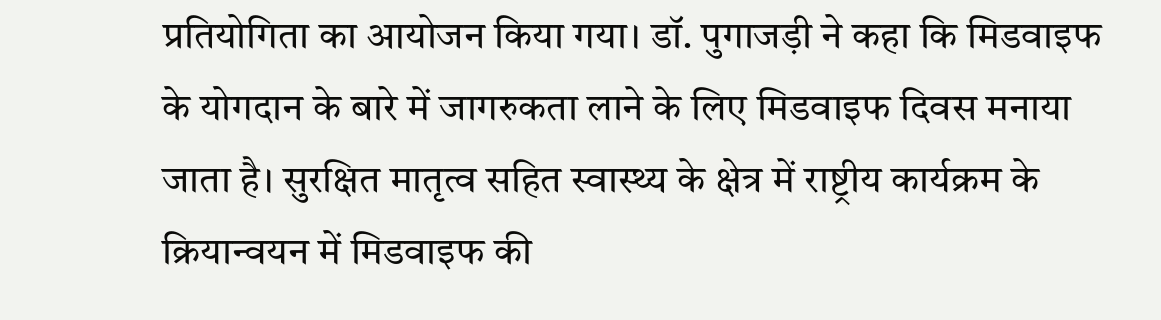प्रतियोगिता का आयोजन किया गया। डॉ. पुगाजड़ी ने कहा कि मिडवाइफ के योगदान के बारे में जागरुकता लाने के लिए मिडवाइफ दिवस मनाया जाता है। सुरक्षित मातृत्व सहित स्वास्थ्य के क्षेत्र में राष्ट्रीय कार्यक्रम के क्रियान्वयन में मिडवाइफ की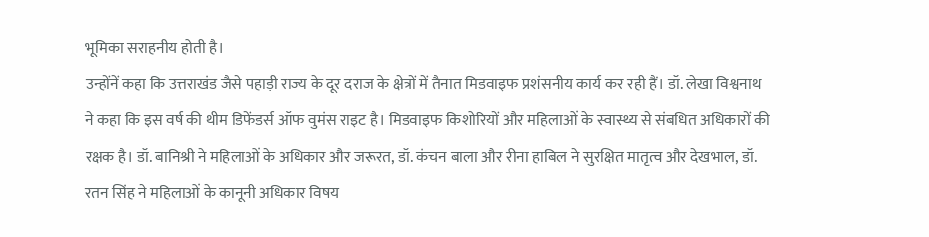भूमिका सराहनीय होती है।
उन्होंनें कहा कि उत्तराखंड जैसे पहाड़ी राज्य के दूर दराज के क्षेत्रों में तैनात मिडवाइफ प्रशंसनीय कार्य कर रही हैं। डॉ. लेखा विश्वनाथ ने कहा कि इस वर्ष की थीम डिफेंडर्स ऑफ वुमंस राइट है। मिडवाइफ किशोरियों और महिलाओं के स्वास्थ्य से संबधित अधिकारों की रक्षक है। डॉ. बानिश्री ने महिलाओं के अधिकार और जरूरत, डॉ. कंचन बाला और रीना हाबिल ने सुरक्षित मातृत्व और देखभाल, डॉ. रतन सिंह ने महिलाओं के कानूनी अधिकार विषय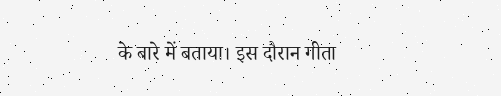के बारे में बताया। इस दौरान गीता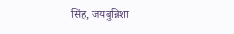सिंह, जयबुन्निशा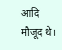आदि मौजूद थे।